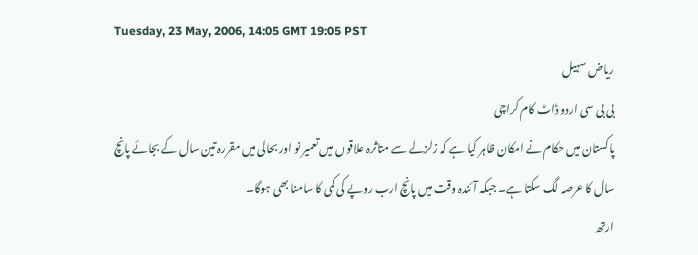Tuesday, 23 May, 2006, 14:05 GMT 19:05 PST
ریاض سہیل
بی بی سی اردو ڈاٹ کام کراچی
پاکستان میں حکام نے امکان ظاہر کیا ہے کہ زلزلے سے متاثرہ علاقوں میں تعمیر نو اور بحالی میں مقررہ تین سال کے بجائے پانچ سال کا عرصہ لگ سکتا ہے۔ جبکہ آئندہ وقت میں پانچ ارب روپے کی کمی کا سامنا بھی ہوگا۔
ارتھ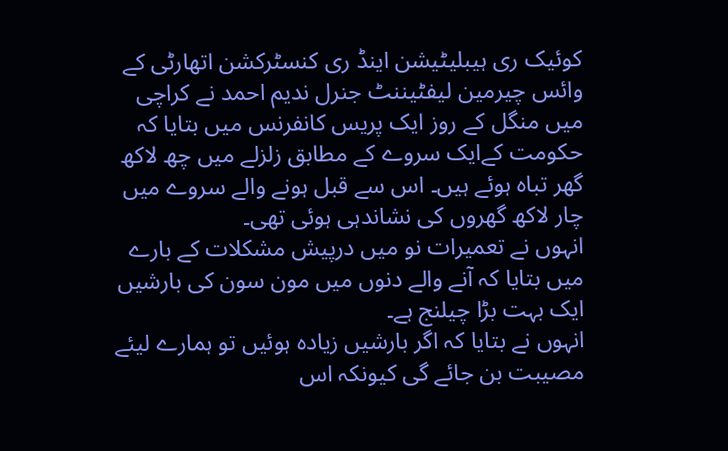کوئیک ری ہیبلیٹیشن اینڈ ری کنسٹرکشن اتھارٹی کے وائس چیرمین لیفٹیننٹ جنرل ندیم احمد نے کراچی میں منگل کے روز ایک پریس کانفرنس میں بتایا کہ حکومت کےایک سروے کے مطابق زلزلے میں چھ لاکھ گھر تباہ ہوئے ہیں۔ اس سے قبل ہونے والے سروے میں چار لاکھ گھروں کی نشاندہی ہوئی تھی۔
انہوں نے تعمیرات نو میں درپیش مشکلات کے بارے میں بتایا کہ آنے والے دنوں میں مون سون کی بارشیں ایک بہت بڑا چیلنج ہے۔
انہوں نے بتایا کہ اگر بارشیں زیادہ ہوئیں تو ہمارے لیئے مصیبت بن جائے گی کیونکہ اس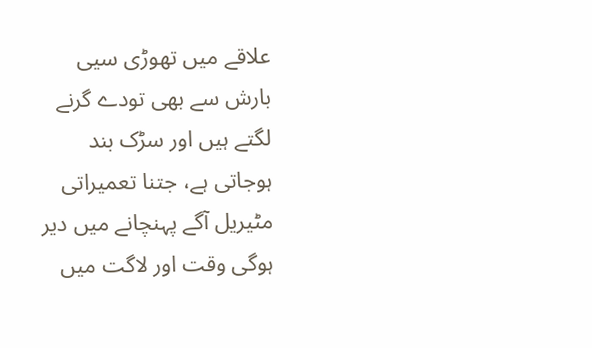علاقے میں تھوڑی سیی بارش سے بھی تودے گرنے لگتے ہیں اور سڑک بند ہوجاتی ہے، جتنا تعمیراتی مٹیریل آگے پہنچانے میں دیر ہوگی وقت اور لاگت میں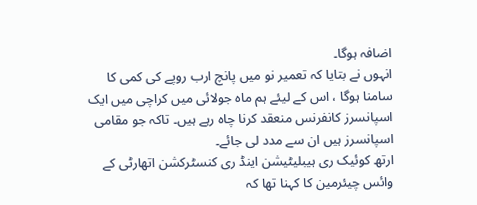اضافہ ہوگا۔
انہوں نے بتایا کہ تعمیر نو میں پانچ ارب روپے کی کمی کا سامنا ہوگا ، اس کے لیئے ہم ماہ جولائی میں کراچی میں ایک اسپانسرز کانفرنس منعقد کرنا چاہ رہے ہیں۔ تاکہ جو مقامی اسپانسرز ہیں ان سے مدد لی جائے۔
ارتھ کوئیک ری ہیبلیٹیشن اینڈ ری کنسٹرکشن اتھارٹی کے وائس چیئرمین کا کہنا تھا کہ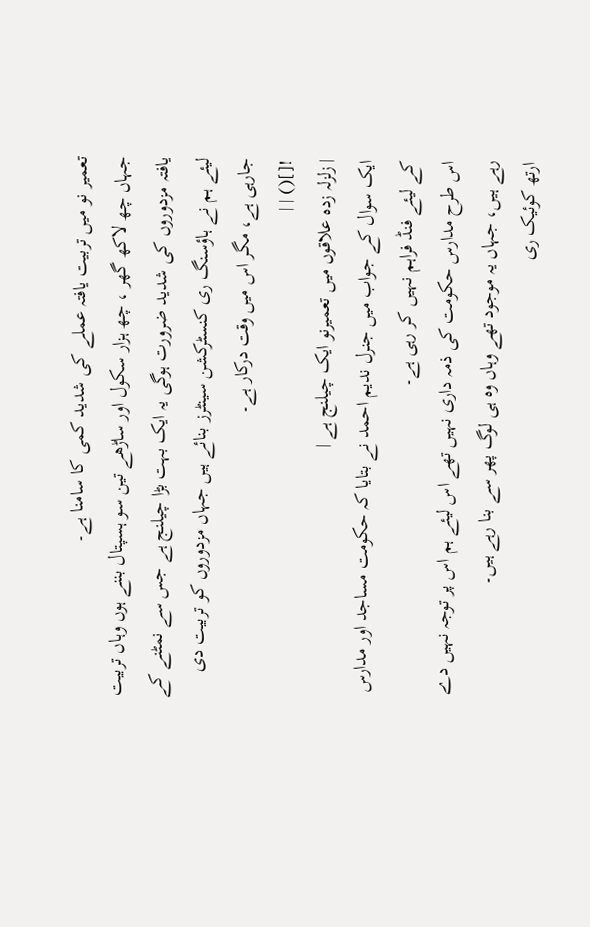تعمیر نو میں تربیت یافتہ عملے کی شدید کمی کا سامنا ہے۔
جہاں چھ لاکھ گھر ، چھ ہزار سکول اور ساڑھے تین سو ہسپتال بننے ہوں وہاں تربیت یافتہ مزدوروں کی شدید ضرورت ہوگی یہ ایک بہت بڑا چیلنج ہے جس سے نمٹنے کے لیئے ہم نے ہاؤسنگ ری کنسٹرکشن سینٹرز بنائے ہیں جہاں مزدوروں کو تربیت دی جارہی ہے، مگر اس میں وقت درکار ہے۔
![]() | |
| زلزلہ زدہ علاقوں میں تعمیرنو ایک چیلنج ہے |
ایک سوال کے جواب میں جنرل ندیم احمد نے بتایا کہ حکومت مساجد اور مدارس کے لیئے فنڈ فراہم نہیں کر رہی ہے۔
اس طرح مدارس حکومت کی ذمہ داری نہیں تھے اس لیئے ہم اس پر توجہ نہیں دے رہے ہیں، جہاں یہ موجود تھے وہاں وہ ہی لوگ پھر سے بنا رہے ہیں۔
ارتھ کوئیک ری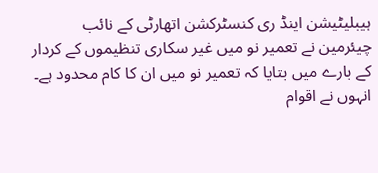ہیبلیٹیشن اینڈ ری کنسٹرکشن اتھارٹی کے نائب چیئرمین نے تعمیر نو میں غیر سکاری تنظیموں کے کردار کے بارے میں بتایا کہ تعمیر نو میں ان کا کام محدود ہے۔
انہوں نے اقوام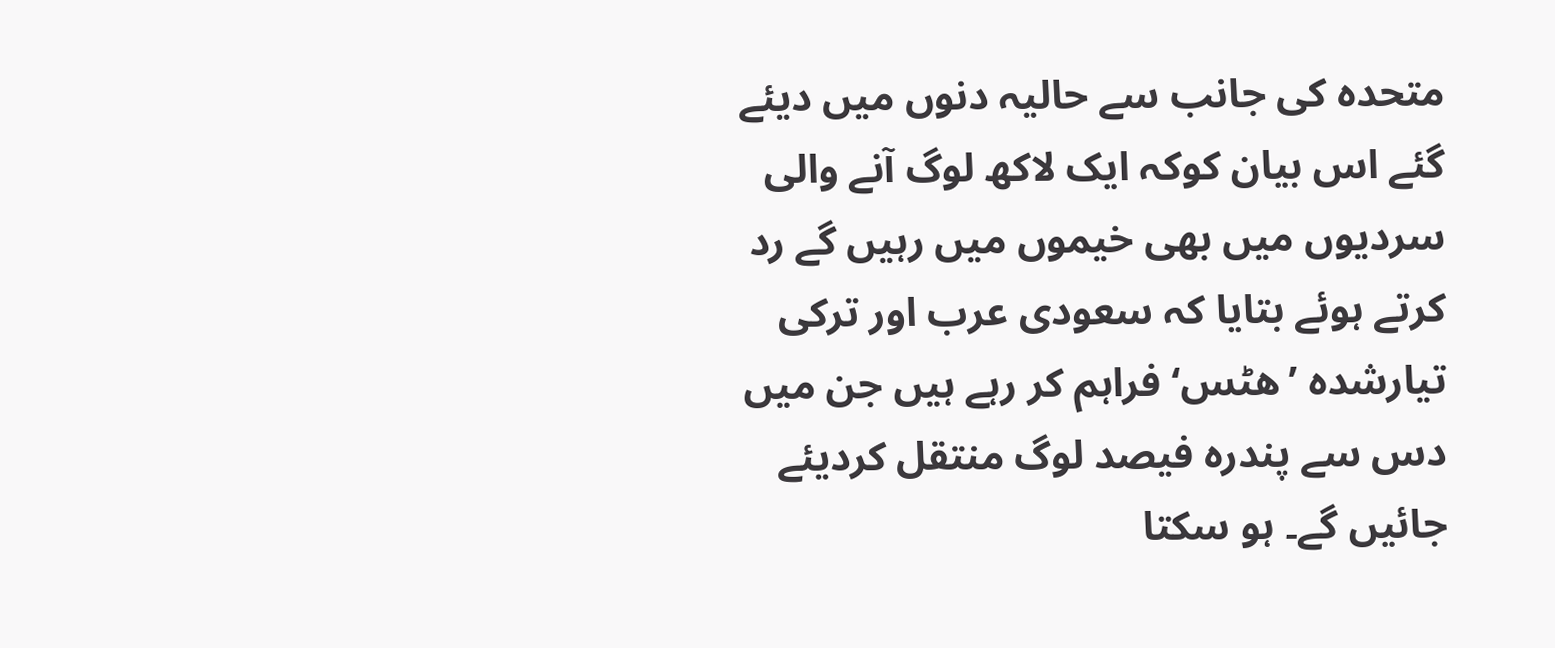متحدہ کی جانب سے حالیہ دنوں میں دیئے گئے اس بیان کوکہ ایک لاکھ لوگ آنے والی سردیوں میں بھی خیموں میں رہیں گے رد کرتے ہوئے بتایا کہ سعودی عرب اور ترکی تیارشدہ ’ھٹس‘ فراہم کر رہے ہیں جن میں دس سے پندرہ فیصد لوگ منتقل کردیئے جائیں گے۔ ہو سکتا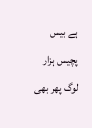ہے بیس پچیس ہزار لوگ پھر بھی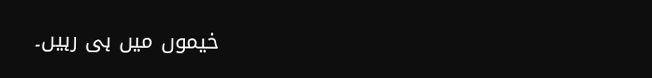خیموں میں ہی رہیں۔